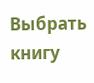Выбрать книгу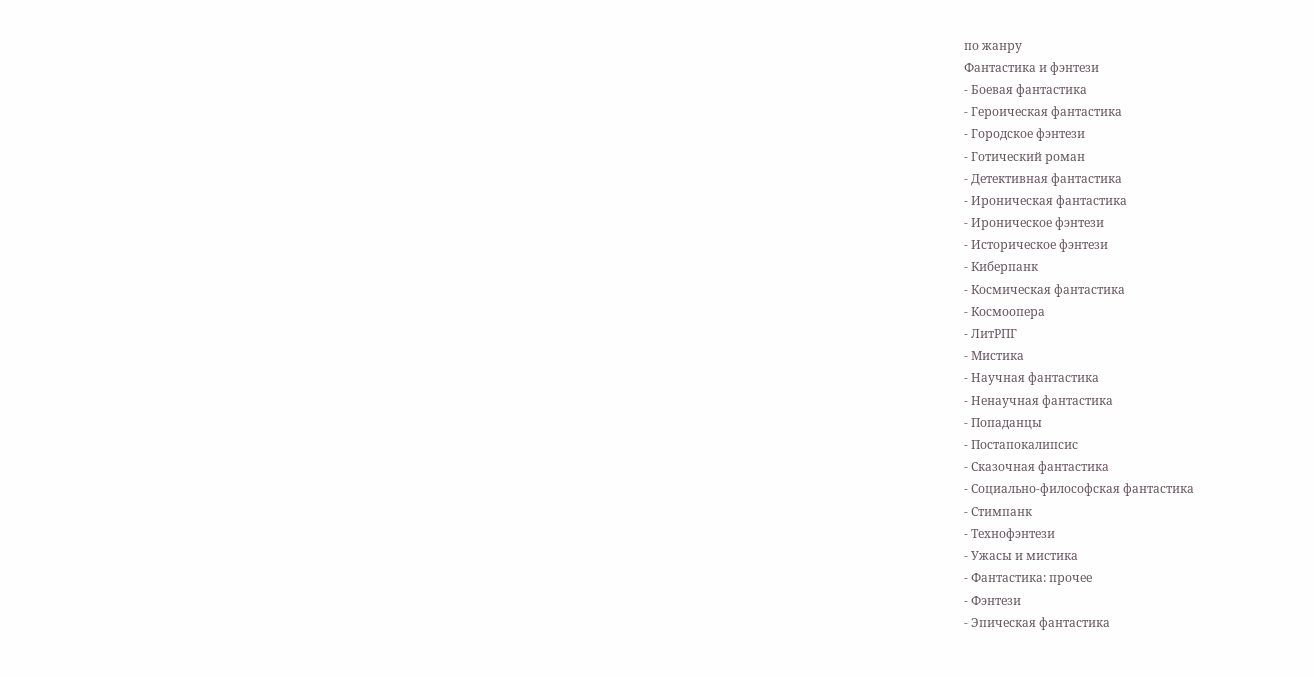по жанру
Фантастика и фэнтези
- Боевая фантастика
- Героическая фантастика
- Городское фэнтези
- Готический роман
- Детективная фантастика
- Ироническая фантастика
- Ироническое фэнтези
- Историческое фэнтези
- Киберпанк
- Космическая фантастика
- Космоопера
- ЛитРПГ
- Мистика
- Научная фантастика
- Ненаучная фантастика
- Попаданцы
- Постапокалипсис
- Сказочная фантастика
- Социально-философская фантастика
- Стимпанк
- Технофэнтези
- Ужасы и мистика
- Фантастика: прочее
- Фэнтези
- Эпическая фантастика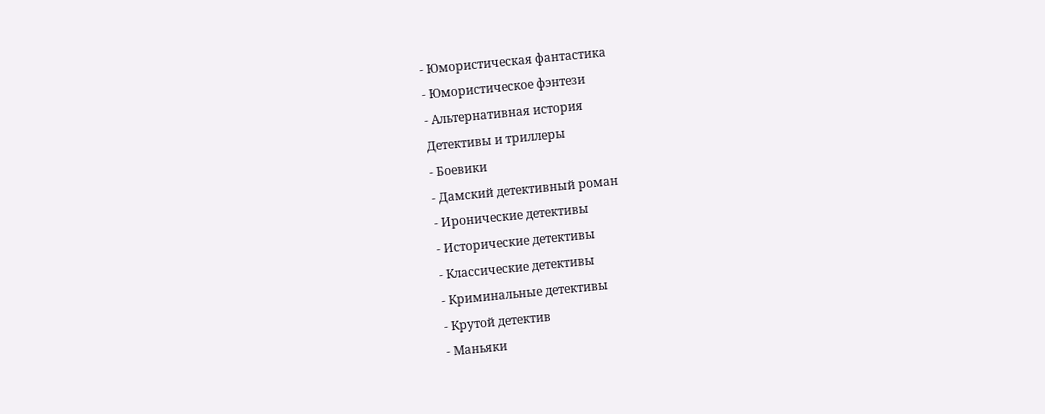- Юмористическая фантастика
- Юмористическое фэнтези
- Альтернативная история
Детективы и триллеры
- Боевики
- Дамский детективный роман
- Иронические детективы
- Исторические детективы
- Классические детективы
- Криминальные детективы
- Крутой детектив
- Маньяки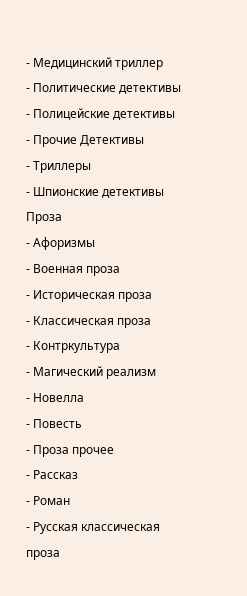- Медицинский триллер
- Политические детективы
- Полицейские детективы
- Прочие Детективы
- Триллеры
- Шпионские детективы
Проза
- Афоризмы
- Военная проза
- Историческая проза
- Классическая проза
- Контркультура
- Магический реализм
- Новелла
- Повесть
- Проза прочее
- Рассказ
- Роман
- Русская классическая проза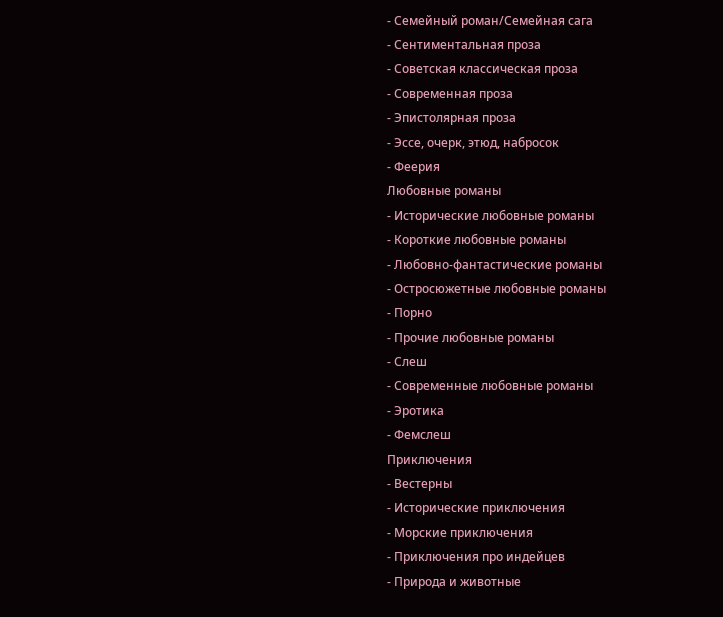- Семейный роман/Семейная сага
- Сентиментальная проза
- Советская классическая проза
- Современная проза
- Эпистолярная проза
- Эссе, очерк, этюд, набросок
- Феерия
Любовные романы
- Исторические любовные романы
- Короткие любовные романы
- Любовно-фантастические романы
- Остросюжетные любовные романы
- Порно
- Прочие любовные романы
- Слеш
- Современные любовные романы
- Эротика
- Фемслеш
Приключения
- Вестерны
- Исторические приключения
- Морские приключения
- Приключения про индейцев
- Природа и животные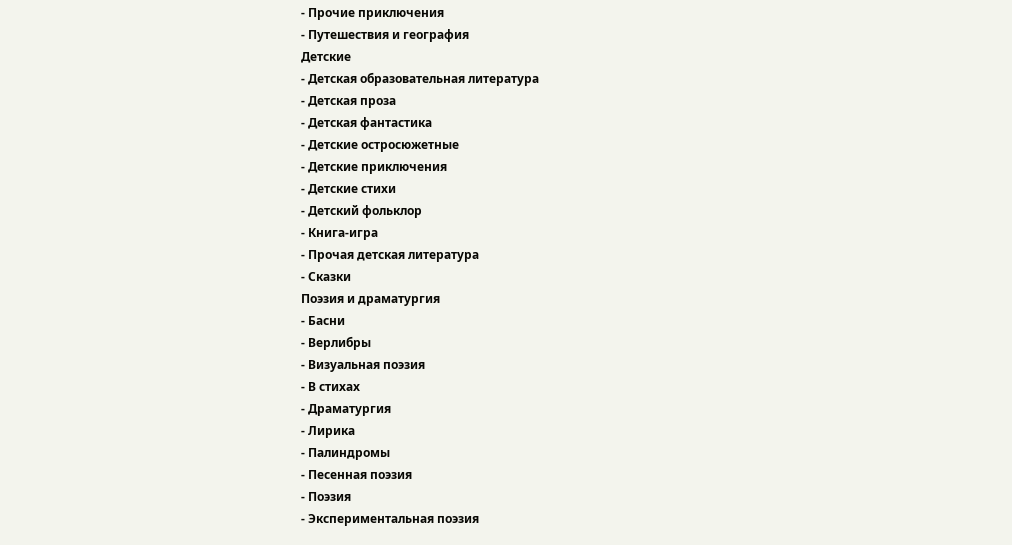- Прочие приключения
- Путешествия и география
Детские
- Детская образовательная литература
- Детская проза
- Детская фантастика
- Детские остросюжетные
- Детские приключения
- Детские стихи
- Детский фольклор
- Книга-игра
- Прочая детская литература
- Сказки
Поэзия и драматургия
- Басни
- Верлибры
- Визуальная поэзия
- В стихах
- Драматургия
- Лирика
- Палиндромы
- Песенная поэзия
- Поэзия
- Экспериментальная поэзия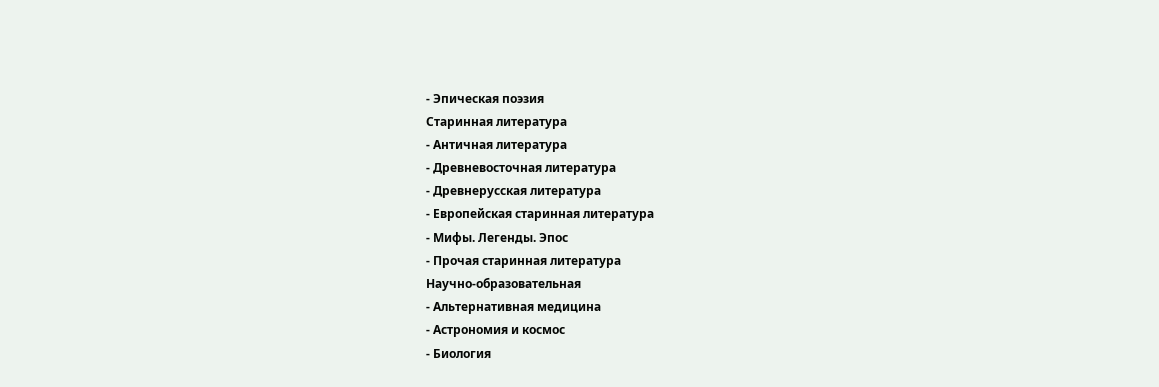- Эпическая поэзия
Старинная литература
- Античная литература
- Древневосточная литература
- Древнерусская литература
- Европейская старинная литература
- Мифы. Легенды. Эпос
- Прочая старинная литература
Научно-образовательная
- Альтернативная медицина
- Астрономия и космос
- Биология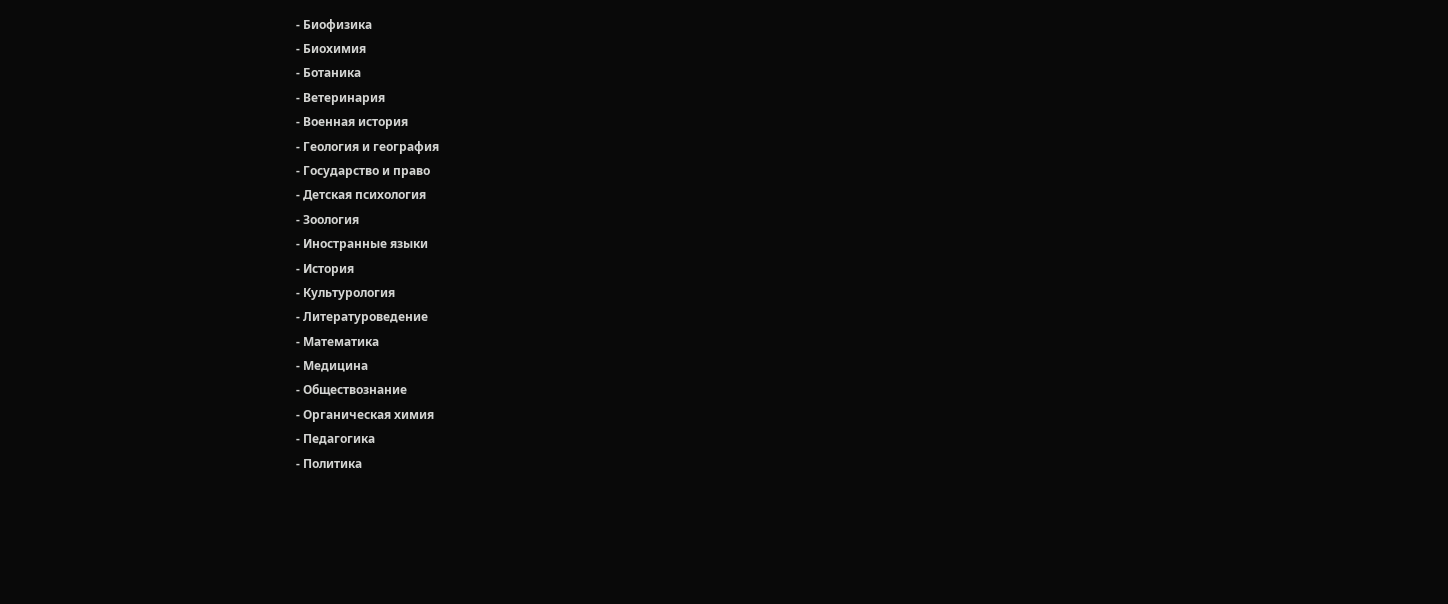- Биофизика
- Биохимия
- Ботаника
- Ветеринария
- Военная история
- Геология и география
- Государство и право
- Детская психология
- Зоология
- Иностранные языки
- История
- Культурология
- Литературоведение
- Математика
- Медицина
- Обществознание
- Органическая химия
- Педагогика
- Политика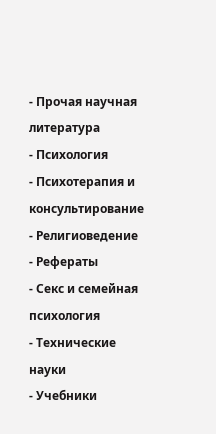- Прочая научная литература
- Психология
- Психотерапия и консультирование
- Религиоведение
- Рефераты
- Секс и семейная психология
- Технические науки
- Учебники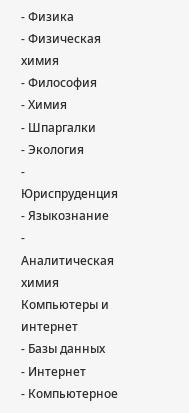- Физика
- Физическая химия
- Философия
- Химия
- Шпаргалки
- Экология
- Юриспруденция
- Языкознание
- Аналитическая химия
Компьютеры и интернет
- Базы данных
- Интернет
- Компьютерное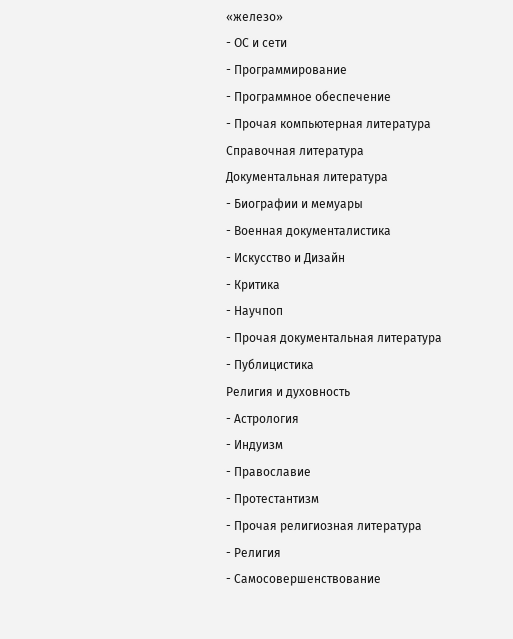«железо»
- ОС и сети
- Программирование
- Программное обеспечение
- Прочая компьютерная литература
Справочная литература
Документальная литература
- Биографии и мемуары
- Военная документалистика
- Искусство и Дизайн
- Критика
- Научпоп
- Прочая документальная литература
- Публицистика
Религия и духовность
- Астрология
- Индуизм
- Православие
- Протестантизм
- Прочая религиозная литература
- Религия
- Самосовершенствование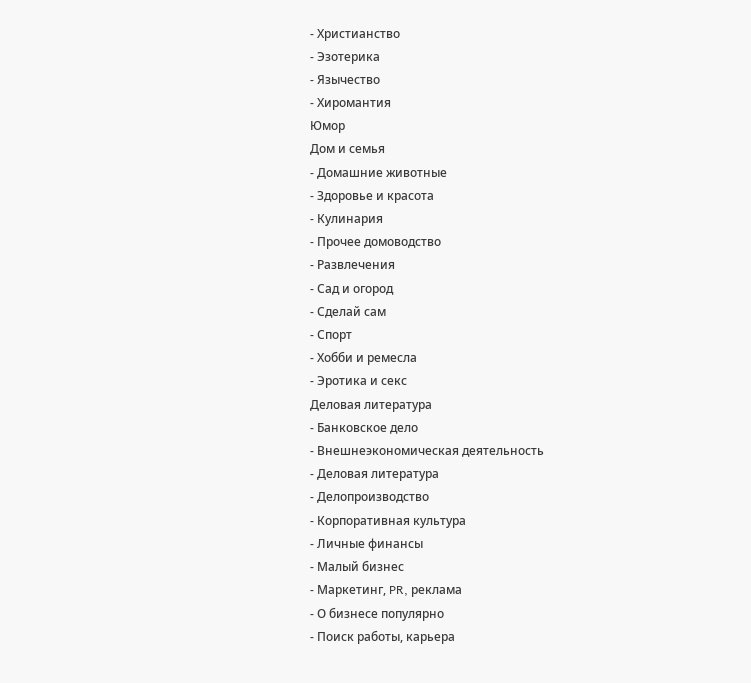- Христианство
- Эзотерика
- Язычество
- Хиромантия
Юмор
Дом и семья
- Домашние животные
- Здоровье и красота
- Кулинария
- Прочее домоводство
- Развлечения
- Сад и огород
- Сделай сам
- Спорт
- Хобби и ремесла
- Эротика и секс
Деловая литература
- Банковское дело
- Внешнеэкономическая деятельность
- Деловая литература
- Делопроизводство
- Корпоративная культура
- Личные финансы
- Малый бизнес
- Маркетинг, PR, реклама
- О бизнесе популярно
- Поиск работы, карьера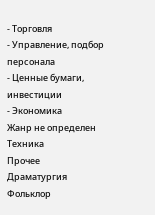- Торговля
- Управление, подбор персонала
- Ценные бумаги, инвестиции
- Экономика
Жанр не определен
Техника
Прочее
Драматургия
Фольклор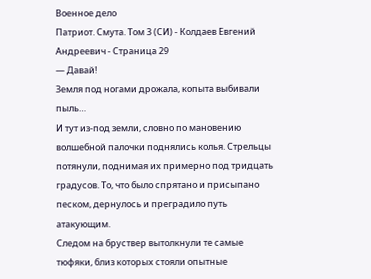Военное дело
Патриот. Смута. Том 3 (СИ) - Колдаев Евгений Андреевич - Страница 29
— Давай!
Земля под ногами дрожала, копыта выбивали пыль…
И тут из-под земли, словно по мановению волшебной палочки поднялись колья. Стрельцы потянули, поднимая их примерно под тридцать градусов. То, что было спрятано и присыпано песком, дернулось и преградило путь атакующим.
Следом на бруствер вытолкнули те самые тюфяки, близ которых стояли опытные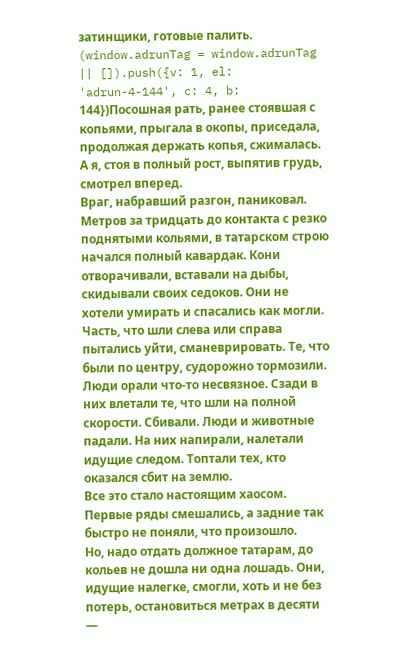затинщики, готовые палить.
(window.adrunTag = window.adrunTag || []).push({v: 1, el: 'adrun-4-144', c: 4, b: 144})Посошная рать, ранее стоявшая с копьями, прыгала в окопы, приседала, продолжая держать копья, сжималась.
А я, стоя в полный рост, выпятив грудь, смотрел вперед.
Враг, набравший разгон, паниковал. Метров за тридцать до контакта с резко поднятыми кольями, в татарском строю начался полный кавардак. Кони отворачивали, вставали на дыбы, скидывали своих седоков. Они не хотели умирать и спасались как могли. Часть, что шли слева или справа пытались уйти, сманеврировать. Те, что были по центру, судорожно тормозили. Люди орали что-то несвязное. Сзади в них влетали те, что шли на полной скорости. Сбивали. Люди и животные падали. На них напирали, налетали идущие следом. Топтали тех, кто оказался сбит на землю.
Все это стало настоящим хаосом.
Первые ряды смешались, а задние так быстро не поняли, что произошло.
Но, надо отдать должное татарам, до кольев не дошла ни одна лошадь. Они, идущие налегке, смогли, хоть и не без потерь, остановиться метрах в десяти —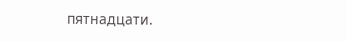пятнадцати.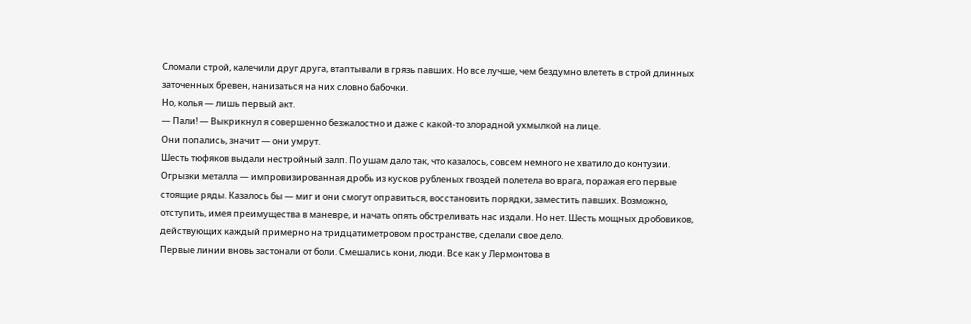Сломали строй, калечили друг друга, втаптывали в грязь павших. Но все лучше, чем бездумно влететь в строй длинных заточенных бревен, нанизаться на них словно бабочки.
Но, колья — лишь первый акт.
— Пали! — Выкрикнул я совершенно безжалостно и даже с какой-то злорадной ухмылкой на лице.
Они попались, значит — они умрут.
Шесть тюфяков выдали нестройный залп. По ушам дало так, что казалось, совсем немного не хватило до контузии. Огрызки металла — импровизированная дробь из кусков рубленых гвоздей полетела во врага, поражая его первые стоящие ряды. Казалось бы — миг и они смогут оправиться, восстановить порядки, заместить павших. Возможно, отступить, имея преимущества в маневре, и начать опять обстреливать нас издали. Но нет. Шесть мощных дробовиков, действующих каждый примерно на тридцатиметровом пространстве, сделали свое дело.
Первые линии вновь застонали от боли. Смешались кони, люди. Все как у Лермонтова в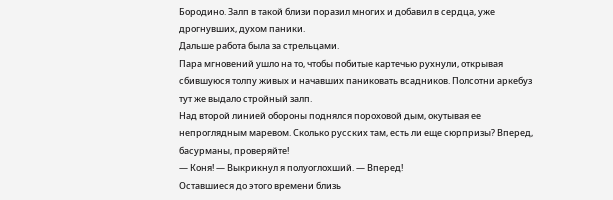Бородино. Залп в такой близи поразил многих и добавил в сердца, уже дрогнувших, духом паники.
Дальше работа была за стрельцами.
Пара мгновений ушло на то, чтобы побитые картечью рухнули, открывая сбившуюся толпу живых и начавших паниковать всадников. Полсотни аркебуз тут же выдало стройный залп.
Над второй линией обороны поднялся пороховой дым, окутывая ее непроглядным маревом. Сколько русских там, есть ли еще сюрпризы? Вперед, басурманы, проверяйте!
— Коня! — Выкрикнул я полуоглохший. — Вперед!
Оставшиеся до этого времени близь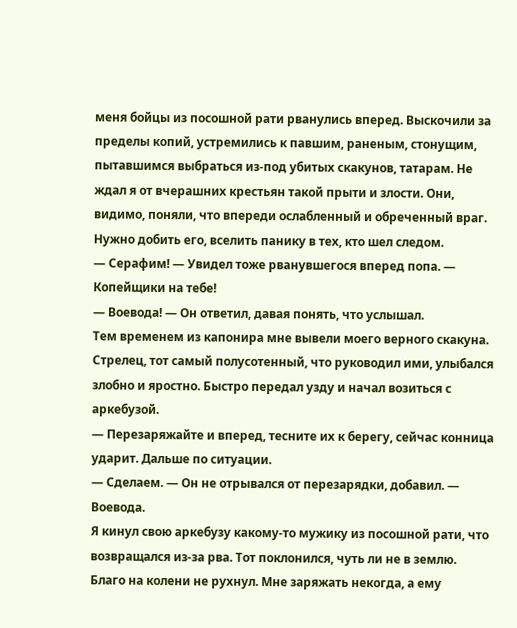меня бойцы из посошной рати рванулись вперед. Выскочили за пределы копий, устремились к павшим, раненым, стонущим, пытавшимся выбраться из-под убитых скакунов, татарам. Не ждал я от вчерашних крестьян такой прыти и злости. Они, видимо, поняли, что впереди ослабленный и обреченный враг. Нужно добить его, вселить панику в тех, кто шел следом.
— Серафим! — Увидел тоже рванувшегося вперед попа. — Копейщики на тебе!
— Воевода! — Он ответил, давая понять, что услышал.
Тем временем из капонира мне вывели моего верного скакуна.
Стрелец, тот самый полусотенный, что руководил ими, улыбался злобно и яростно. Быстро передал узду и начал возиться с аркебузой.
— Перезаряжайте и вперед, тесните их к берегу, сейчас конница ударит. Дальше по ситуации.
— Сделаем. — Он не отрывался от перезарядки, добавил. — Воевода.
Я кинул свою аркебузу какому-то мужику из посошной рати, что возвращался из-за рва. Тот поклонился, чуть ли не в землю. Благо на колени не рухнул. Мне заряжать некогда, а ему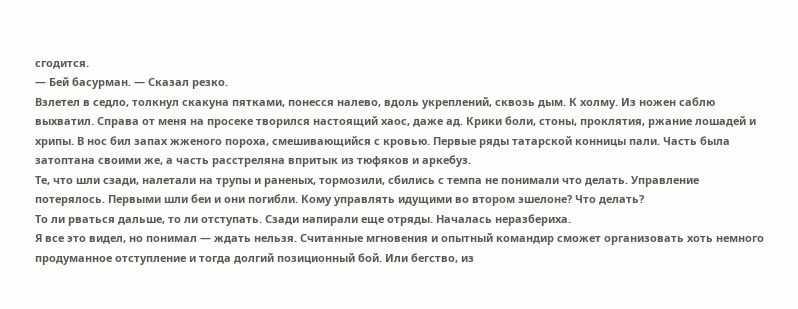сгодится.
— Бей басурман. — Сказал резко.
Взлетел в седло, толкнул скакуна пятками, понесся налево, вдоль укреплений, сквозь дым. К холму. Из ножен саблю выхватил. Справа от меня на просеке творился настоящий хаос, даже ад. Крики боли, стоны, проклятия, ржание лошадей и хрипы. В нос бил запах жженого пороха, смешивающийся с кровью. Первые ряды татарской конницы пали. Часть была затоптана своими же, а часть расстреляна впритык из тюфяков и аркебуз.
Те, что шли сзади, налетали на трупы и раненых, тормозили, сбились с темпа не понимали что делать. Управление потерялось. Первыми шли беи и они погибли. Кому управлять идущими во втором эшелоне? Что делать?
То ли рваться дальше, то ли отступать. Сзади напирали еще отряды. Началась неразбериха.
Я все это видел, но понимал — ждать нельзя. Считанные мгновения и опытный командир сможет организовать хоть немного продуманное отступление и тогда долгий позиционный бой. Или бегство, из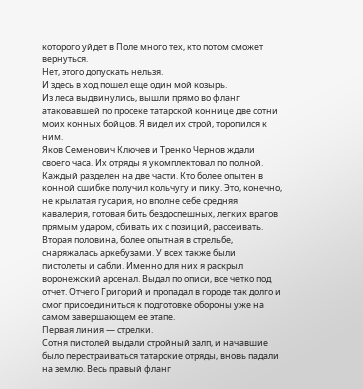которого уйдет в Поле много тех, кто потом сможет вернуться.
Нет, этого допускать нельзя.
И здесь в ход пошел еще один мой козырь.
Из леса выдвинулись, вышли прямо во фланг атаковавшей по просеке татарской коннице две сотни моих конных бойцов. Я видел их строй, торопился к ним.
Яков Семенович Ключев и Тренко Чернов ждали своего часа. Их отряды я укомплектовал по полной. Каждый разделен на две части. Кто более опытен в конной сшибке получил кольчугу и пику. Это, конечно, не крылатая гусария, но вполне себе средняя кавалерия, готовая бить бездоспешных, легких врагов прямым ударом, сбивать их с позиций, рассеивать. Вторая половина, более опытная в стрельбе, снаряжалась аркебузами. У всех также были пистолеты и сабли. Именно для них я раскрыл воронежский арсенал. Выдал по описи, все четко под отчет. Отчего Григорий и пропадал в городе так долго и смог присоединиться к подготовке обороны уже на самом завершающем ее этапе.
Первая линия — стрелки.
Сотня пистолей выдали стройный залп, и начавшие было перестраиваться татарские отряды, вновь падали на землю. Весь правый фланг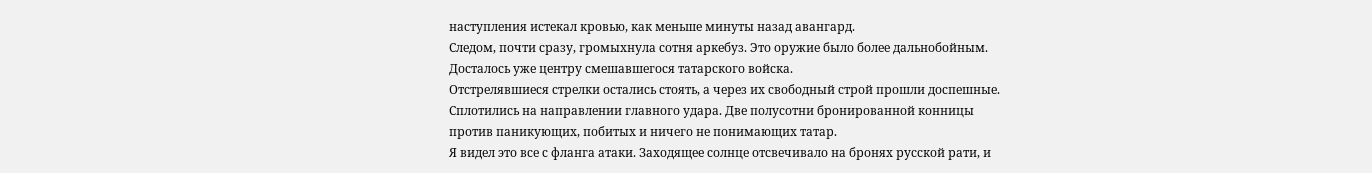наступления истекал кровью, как меньше минуты назад авангард.
Следом, почти сразу, громыхнула сотня аркебуз. Это оружие было более дальнобойным. Досталось уже центру смешавшегося татарского войска.
Отстрелявшиеся стрелки остались стоять, а через их свободный строй прошли доспешные. Сплотились на направлении главного удара. Две полусотни бронированной конницы против паникующих, побитых и ничего не понимающих татар.
Я видел это все с фланга атаки. Заходящее солнце отсвечивало на бронях русской рати, и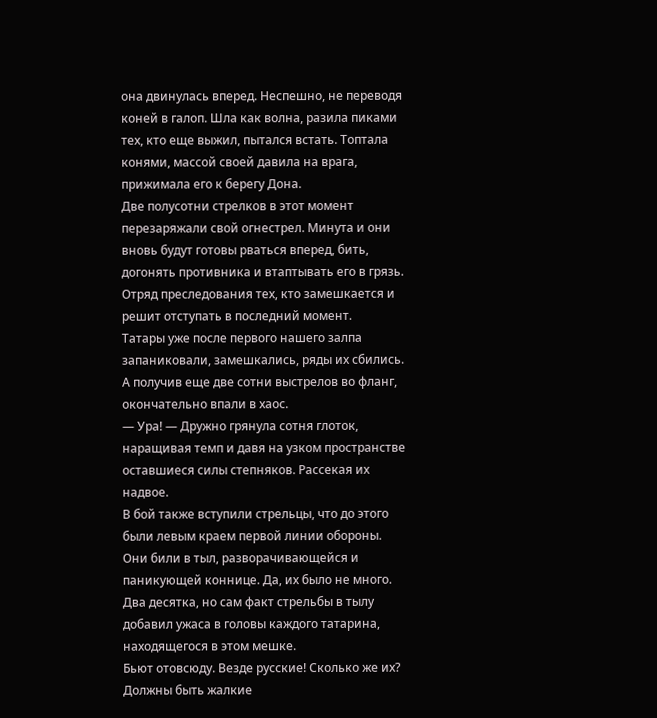она двинулась вперед. Неспешно, не переводя коней в галоп. Шла как волна, разила пиками тех, кто еще выжил, пытался встать. Топтала конями, массой своей давила на врага, прижимала его к берегу Дона.
Две полусотни стрелков в этот момент перезаряжали свой огнестрел. Минута и они вновь будут готовы рваться вперед, бить, догонять противника и втаптывать его в грязь. Отряд преследования тех, кто замешкается и решит отступать в последний момент.
Татары уже после первого нашего залпа запаниковали, замешкались, ряды их сбились. А получив еще две сотни выстрелов во фланг, окончательно впали в хаос.
— Ура! — Дружно грянула сотня глоток, наращивая темп и давя на узком пространстве оставшиеся силы степняков. Рассекая их надвое.
В бой также вступили стрельцы, что до этого были левым краем первой линии обороны. Они били в тыл, разворачивающейся и паникующей коннице. Да, их было не много. Два десятка, но сам факт стрельбы в тылу добавил ужаса в головы каждого татарина, находящегося в этом мешке.
Бьют отовсюду. Везде русские! Сколько же их? Должны быть жалкие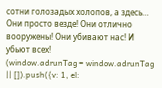сотни голозадых холопов, а здесь… Они просто везде! Они отлично вооружены! Они убивают нас! И убьют всех!
(window.adrunTag = window.adrunTag || []).push({v: 1, el: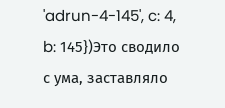'adrun-4-145', c: 4, b: 145})Это сводило с ума, заставляло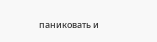паниковать и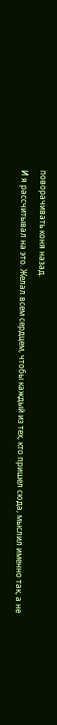поворачивать коня назад.
И я рассчитывал на это. Желал всем сердцем, чтобы каждый из тех, кто пришел сюда, мыслил именно так, а не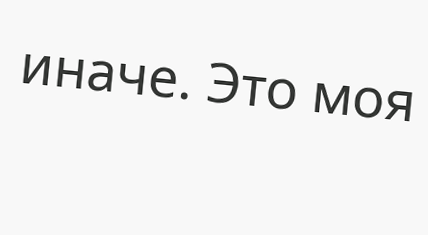иначе. Это моя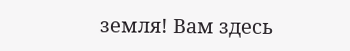земля! Вам здесь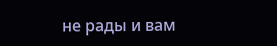не рады и вам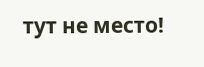тут не место!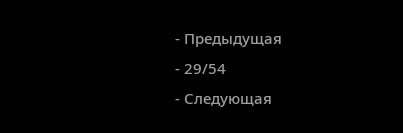- Предыдущая
- 29/54
- Следующая